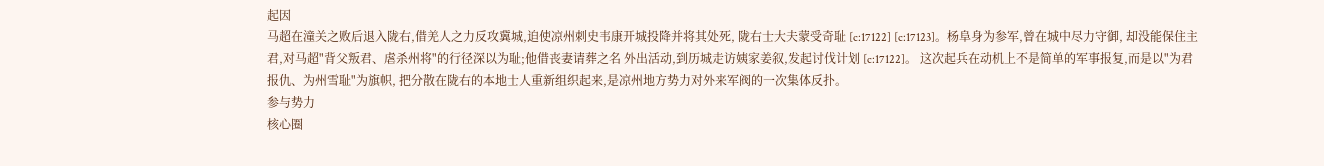起因
马超在潼关之败后退入陇右,借羌人之力反攻冀城,迫使凉州刺史韦康开城投降并将其处死, 陇右士大夫蒙受奇耻 [c:17122] [c:17123]。杨阜身为参军,曾在城中尽力守御, 却没能保住主君,对马超"背父叛君、虐杀州将"的行径深以为耻;他借丧妻请葬之名 外出活动,到历城走访姨家姜叙,发起讨伐计划 [c:17122]。 这次起兵在动机上不是简单的军事报复,而是以"为君报仇、为州雪耻"为旗帜, 把分散在陇右的本地士人重新组织起来,是凉州地方势力对外来军阀的一次集体反扑。
参与势力
核心圈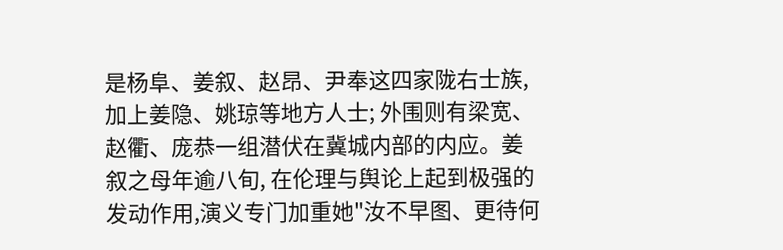是杨阜、姜叙、赵昂、尹奉这四家陇右士族,加上姜隐、姚琼等地方人士; 外围则有梁宽、赵衢、庞恭一组潜伏在冀城内部的内应。姜叙之母年逾八旬, 在伦理与舆论上起到极强的发动作用,演义专门加重她"汝不早图、更待何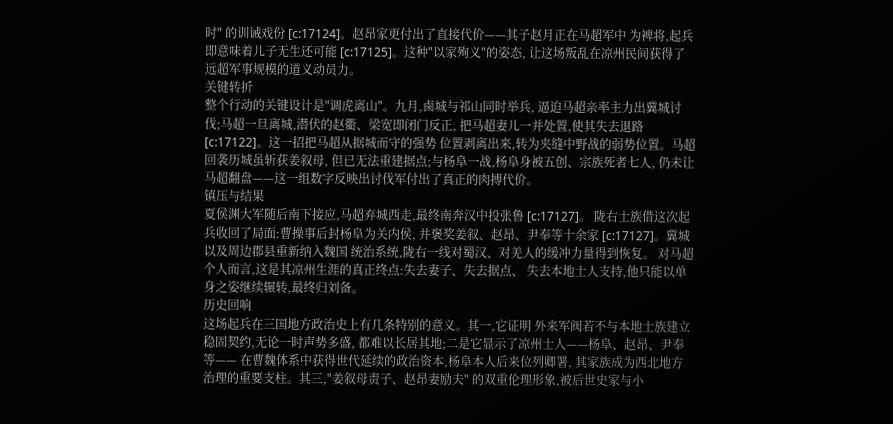时" 的训诫戏份 [c:17124]。赵昂家更付出了直接代价——其子赵月正在马超军中 为裨将,起兵即意味着儿子无生还可能 [c:17125]。这种"以家殉义"的姿态, 让这场叛乱在凉州民间获得了远超军事规模的道义动员力。
关键转折
整个行动的关键设计是"调虎离山"。九月,鹵城与祁山同时举兵, 逼迫马超亲率主力出冀城讨伐;马超一旦离城,潜伏的赵衢、梁宽即闭门反正, 把马超妻儿一并处置,使其失去退路 [c:17122]。这一招把马超从据城而守的强势 位置剥离出来,转为夹缝中野战的弱势位置。马超回袭历城虽斩获姜叙母, 但已无法重建据点;与杨阜一战,杨阜身被五创、宗族死者七人, 仍未让马超翻盘——这一组数字反映出讨伐军付出了真正的肉搏代价。
镇压与结果
夏侯渊大军随后南下接应,马超弃城西走,最终南奔汉中投张鲁 [c:17127]。 陇右士族借这次起兵收回了局面:曹操事后封杨阜为关内侯, 并褒奖姜叙、赵昂、尹奉等十余家 [c:17127]。冀城以及周边郡县重新纳入魏国 统治系统,陇右一线对蜀汉、对羌人的缓冲力量得到恢复。 对马超个人而言,这是其凉州生涯的真正终点:失去妻子、失去据点、 失去本地士人支持,他只能以单身之姿继续辗转,最终归刘备。
历史回响
这场起兵在三国地方政治史上有几条特别的意义。其一,它证明 外来军阀若不与本地士族建立稳固契约,无论一时声势多盛, 都难以长居其地;二是它显示了凉州士人——杨阜、赵昂、尹奉等—— 在曹魏体系中获得世代延续的政治资本,杨阜本人后来位列卿署, 其家族成为西北地方治理的重要支柱。其三,"姜叙母责子、赵昂妻励夫" 的双重伦理形象,被后世史家与小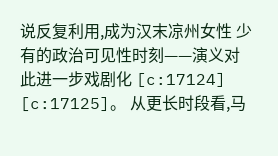说反复利用,成为汉末凉州女性 少有的政治可见性时刻——演义对此进一步戏剧化 [c:17124] [c:17125]。 从更长时段看,马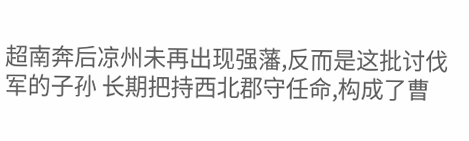超南奔后凉州未再出现强藩,反而是这批讨伐军的子孙 长期把持西北郡守任命,构成了曹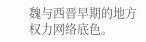魏与西晋早期的地方权力网络底色。